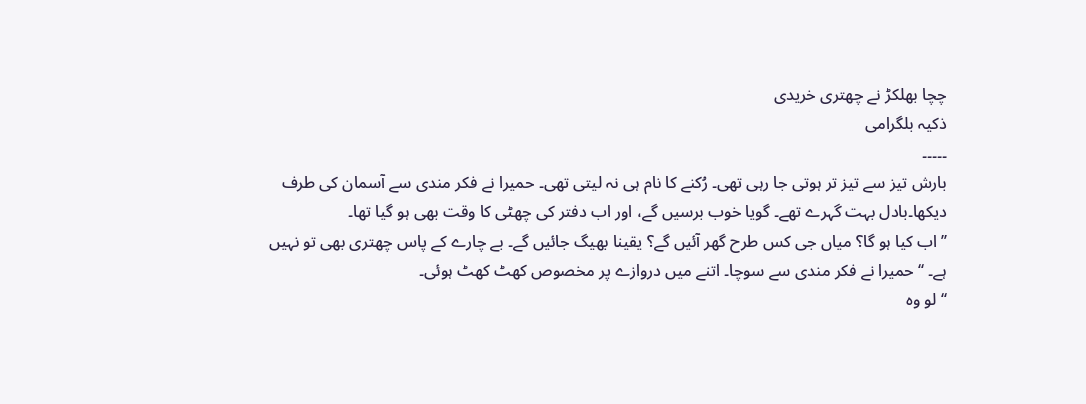چچا بھلکڑ نے چھتری خریدی
ذکیہ بلگرامی
۔۔۔۔۔
بارش تیز سے تیز تر ہوتی جا رہی تھی۔ رُکنے کا نام ہی نہ لیتی تھی۔ حمیرا نے فکر مندی سے آسمان کی طرف دیکھا۔بادل بہت گہرے تھے۔ گویا خوب برسیں گے، اور اب دفتر کی چھٹی کا وقت بھی ہو گیا تھا۔
’’ اب کیا ہو گا؟ میاں جی کس طرح گھر آئیں گے؟ یقینا بھیگ جائیں گے۔ بے چارے کے پاس چھتری بھی تو نہیں ہے۔ ‘‘حمیرا نے فکر مندی سے سوچا۔ اتنے میں دروازے پر مخصوص کھٹ کھٹ ہوئی۔
‘‘ لو وہ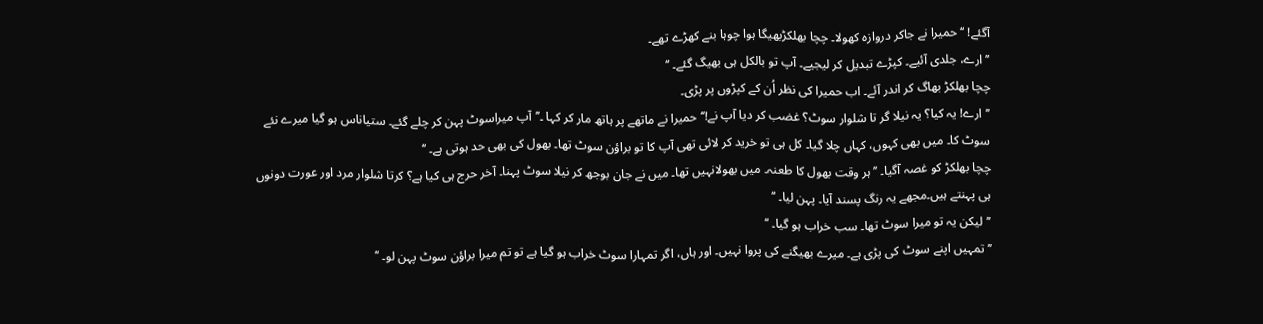آگئے! ‘‘حمیرا نے جاکر دروازہ کھولا۔ چچا بھلکڑبھیگا ہوا چوہا بنے کھڑے تھے۔
’’ ارے، جلدی آئیے۔ کپڑے تبدیل کر لیجیے۔ آپ تو بالکل ہی بھیگ گئے۔ ‘‘
چچا بھلکڑ بھاگ کر اندر آئے۔ اب حمیرا کی نظر اُن کے کپڑوں پر پڑی۔
’’ارے! یہ کیا؟ یہ نیلا گر تا شلوار سوٹ؟ غضب کر دیا آپ نے!‘‘حمیرا نے ماتھے پر ہاتھ مار کر کہا ۔’’آپ میراسوٹ پہن کر چلے گئے۔ ستیاناس ہو گیا میرے نئے سوٹ کا۔ میں بھی کہوں، کہاں چلا گیا۔ کل ہی تو خرید کر لائی تھی آپ کا تو براؤن سوٹ تھا۔ بھول کی بھی حد ہوتی ہے۔ ‘‘
چچا بھلکڑ کو غصہ آگیا۔ ’’ہر وقت بھول کا طعنہ۔ میں بھولانہیں تھا۔ میں نے جان بوجھ کر نیلا سوٹ پہنا۔ آخر حرج ہی کیا ہے؟ کرتا شلوار مرد اور عورت دونوں ہی پہنتے ہیں۔مجھے یہ رنگ پسند آیا۔ پہن لیا۔ ‘‘
’’لیکن یہ تو میرا سوٹ تھا۔ سب خراب ہو گیا۔ ‘‘
’’ تمہیں اپنے سوٹ کی پڑی ہے۔ میرے بھیگنے کی پروا نہیں۔ اور ہاں، اگر تمہارا سوٹ خراب ہو گیا ہے تو تم میرا براؤن سوٹ پہن لو۔ ‘‘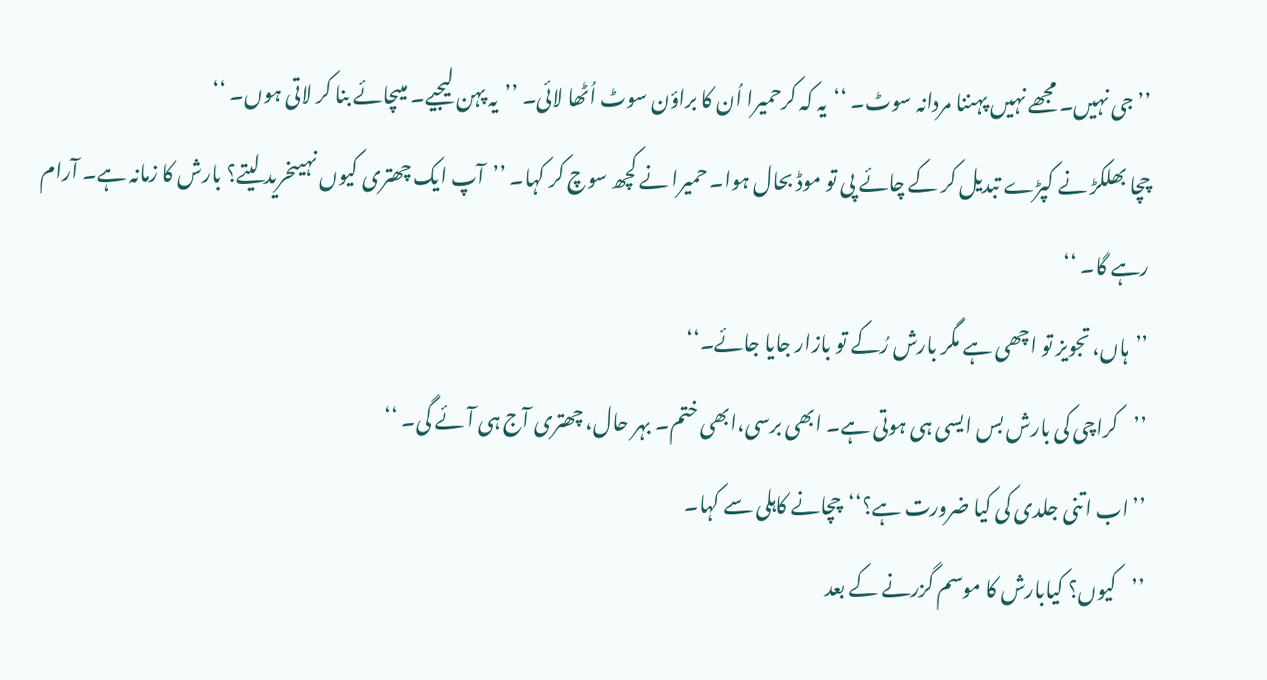’’جی نہیں۔ مجھے نہیں پہننا مردانہ سوٹ۔ ‘‘یہ کہ کرحمیرا اُن کا براؤن سوٹ اُٹھا لائی۔ ’’یہ پہن لیجیے۔ میںچائے بنا کر لاتی ہوں۔ ‘‘
چچا بھلکڑ نے کپڑے تبدیل کر کے چائے پی تو موڈ بحال ہوا۔ حمیرا نے کچھ سوچ کر کہا۔ ’’آپ ایک چھتری کیوں نہیںخرید لیتے؟ بارش کا زمانہ ہے۔ آرام رہے گا۔ ‘‘
’’ہاں، تجویز تو اچھی ہے مگر بارش رُکے تو بازار جایا جائے۔‘‘
’’کراچی کی بارش بس ایسی ہی ہوتی ہے۔ ابھی برسی،ابھی ختم۔ بہر حال، چھتری آج ہی آئے گی۔ ‘‘
’’اب اتنی جلدی کی کیا ضرورت ہے؟‘‘چچانے کاہلی سے کہا۔
’’کیوں؟ کیابارش کا موسم گزرنے کے بعد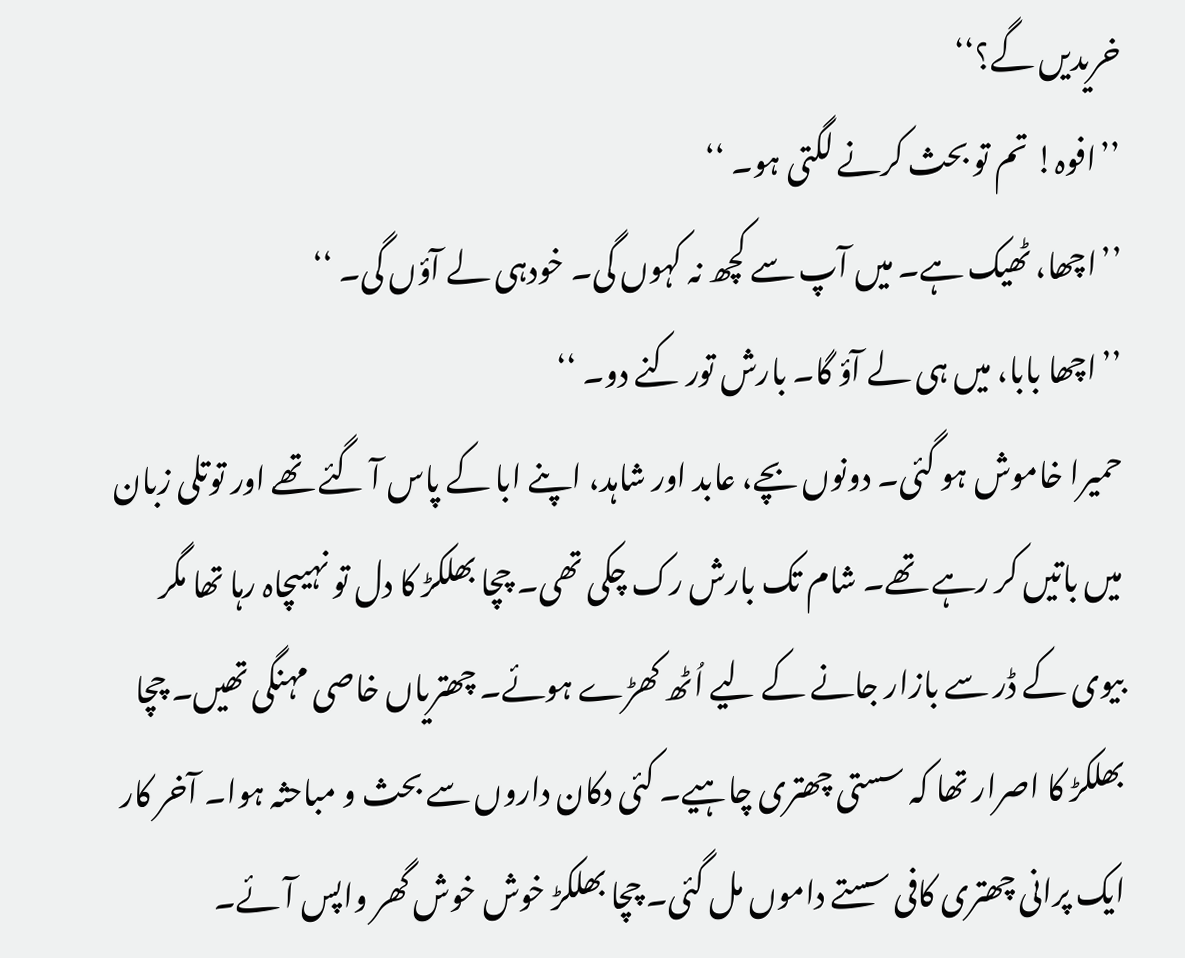خریدیں گے؟‘‘
’’افوہ! تم تو بحث کرنے لگتی ہو۔ ‘‘
’’اچھا، ٹھیک ہے۔ میں آپ سے کچھ نہ کہوں گی۔ خودہی لے آؤں گی۔ ‘‘
’’اچھا بابا، میں ہی لے آؤ گا۔ بارش تور کنے دو۔ ‘‘
حمیرا خاموش ہو گئی۔ دونوں بچے، عابد اور شاہد، اپنے ابا کے پاس آ گئے تھے اور توتلی زبان میں باتیں کر رہے تھے۔ شام تک بارش رک چکی تھی۔ چچا بھلکڑ کا دل تو نہیںچاہ رہا تھا مگر بیوی کے ڈر سے بازار جانے کے لیے اُٹھ کھڑے ہوئے۔ چھتریاں خاصی مہنگی تھیں۔ چچا بھلکڑ کا اصرار تھا کہ سستی چھتری چاہیے۔ کئی دکان داروں سے بحث و مباحثہ ہوا۔ آخر کار ایک پرانی چھتری کافی سستے داموں مل گئی۔ چچا بھلکڑ خوش خوش گھر واپس آئے۔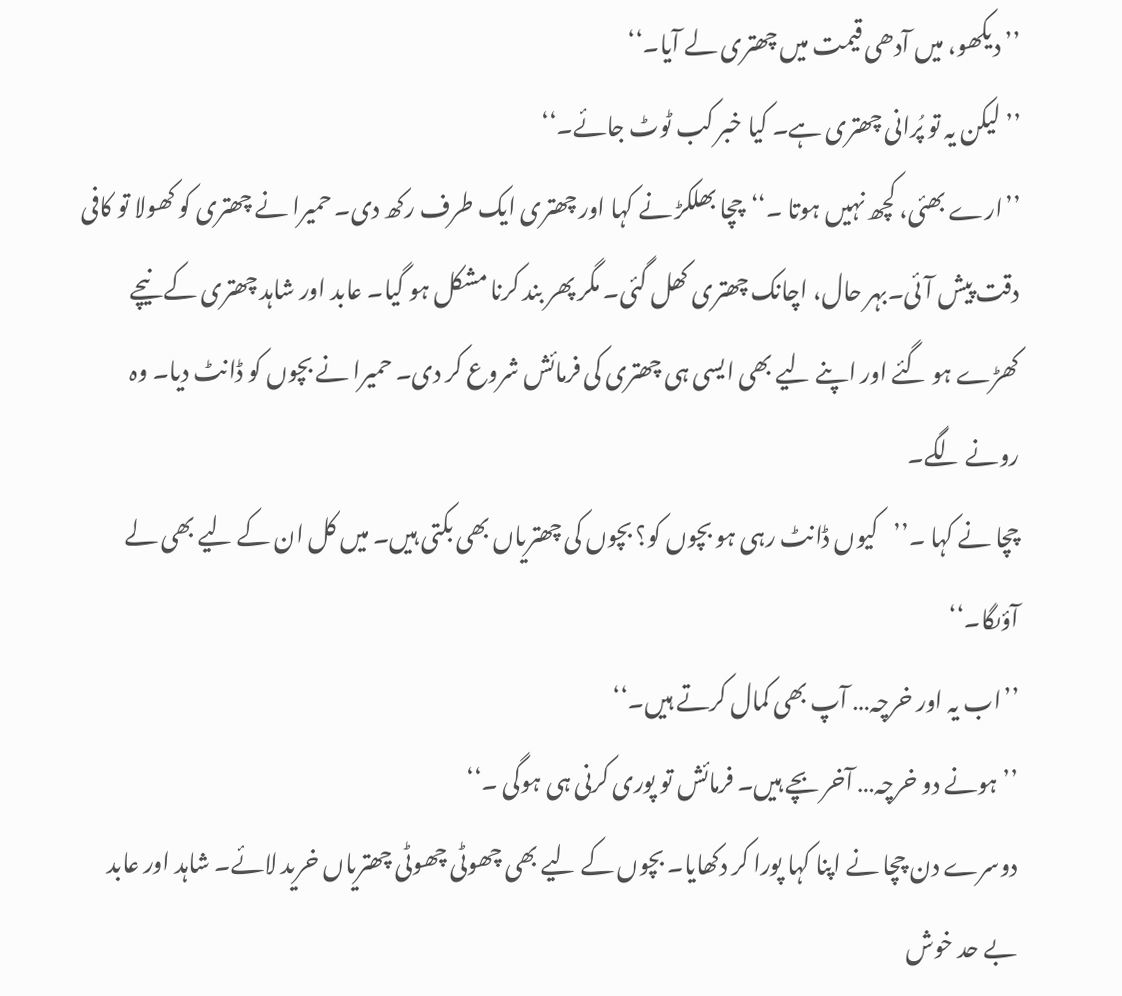’’دیکھو، میں آدھی قیمت میں چھتری لے آیا۔‘‘
’’ لیکن یہ تو پُرانی چھتری ہے۔ کیا خبر کب ٹوٹ جائے۔‘‘
’’ارے بھئی، کچھ نہیں ہوتا ۔‘‘چچا بھلکڑ نے کہا اور چھتری ایک طرف رکھ دی۔ حمیرا نے چھتری کو کھولا تو کافی دقت پیش آئی۔بہر حال، اچانک چھتری کھل گئی۔ مگر پھر بند کرنا مشکل ہو گیا۔ عابد اور شاہد چھتری کے نیچے کھڑے ہو گئے اور اپنے لیے بھی ایسی ہی چھتری کی فرمائش شروع کر دی۔ حمیرا نے بچوں کو ڈانٹ دیا۔ وہ رونے لگے۔
چچا نے کہا ۔’’کیوں ڈانٹ رہی ہو بچوں کو؟ بچوں کی چھتریاں بھی بکتی ہیں۔ میں کل ان کے لیے بھی لے آؤںگا۔‘‘
’’اب یہ اور خرچہ… آپ بھی کمال کرتے ہیں۔‘‘
’’ ہونے دو خرچہ… آخر بچے ہیں۔ فرمائش تو پوری کرنی ہی ہوگی ۔‘‘
دوسرے دن چچا نے اپنا کہا پورا کر دکھایا۔ بچوں کے لیے بھی چھوٹی چھوٹی چھتریاں خرید لائے۔ شاہد اور عابد بے حد خوش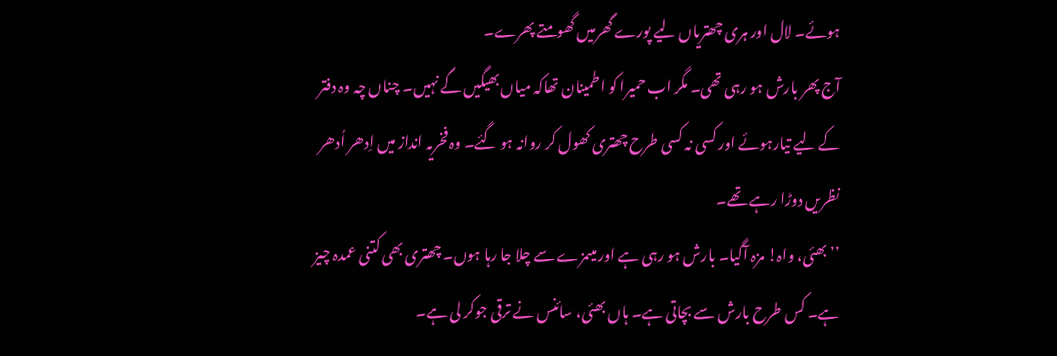ہوئے۔ لال اور ہری چھتریاں لیے پورے گھرمیں گھومتے پھرے۔
آج پھر بارش ہو رہی تھی۔ مگر اب حمیرا کو اطمینان تھاکہ میاں بھیگیں گے نہیں۔ چناں چہ وہ دفتر کے لیے تیارہوئے اور کسی نہ کسی طرح چھتری کھول کر روانہ ہو گئے۔ وہ فخریہ انداز میں اِدھر اُدھر نظریں دوڑا رہے تھے۔
’’بھئی، واہ! مزہ آگیا۔ بارش ہو رہی ہے اور میںمزے سے چلا جا رہا ہوں۔ چھتری بھی کتنی عمدہ چیز ہے۔ کس طرح بارش سے بچاتی ہے۔ ہاں بھئی، سائنس نے ترقی جوکر لی ہے۔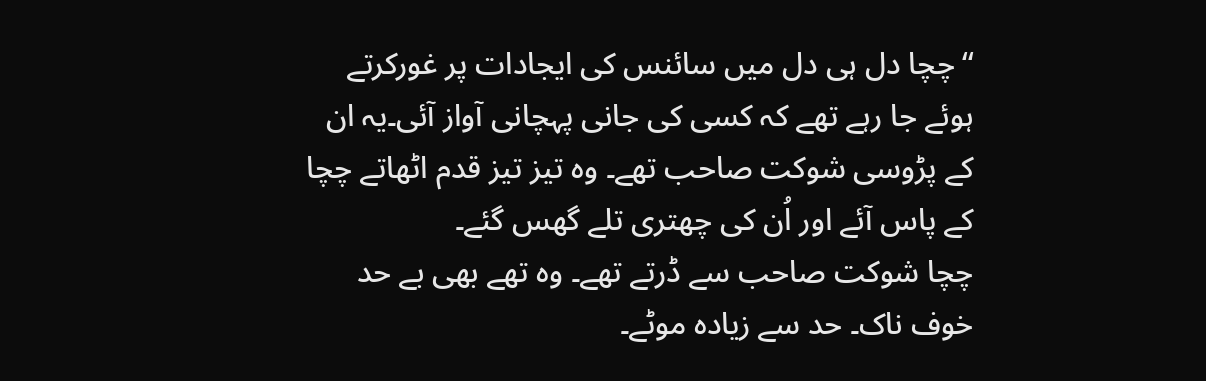‘‘چچا دل ہی دل میں سائنس کی ایجادات پر غورکرتے ہوئے جا رہے تھے کہ کسی کی جانی پہچانی آواز آئی۔یہ ان کے پڑوسی شوکت صاحب تھے۔ وہ تیز تیز قدم اٹھاتے چچا کے پاس آئے اور اُن کی چھتری تلے گھس گئے۔
چچا شوکت صاحب سے ڈرتے تھے۔ وہ تھے بھی بے حد خوف ناک۔ حد سے زیادہ موٹے۔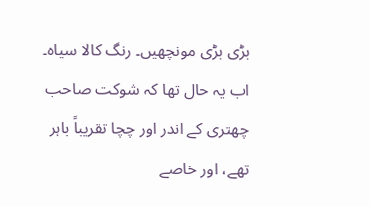بڑی بڑی مونچھیں۔ رنگ کالا سیاہ۔ اب یہ حال تھا کہ شوکت صاحب چھتری کے اندر اور چچا تقریباً باہر تھے، اور خاصے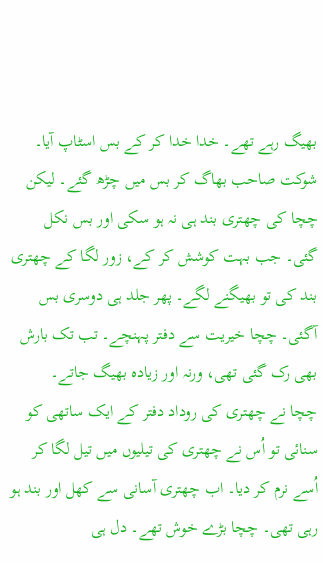بھیگ رہے تھے۔ خدا خدا کر کے بس اسٹاپ آیا۔ شوکت صاحب بھاگ کر بس میں چڑھ گئے۔ لیکن چچا کی چھتری بند ہی نہ ہو سکی اور بس نکل گئی۔ جب بہت کوشش کر کے، زور لگا کے چھتری بند کی تو بھیگنے لگے۔ پھر جلد ہی دوسری بس آگئی۔ چچا خیریت سے دفتر پہنچے۔ تب تک بارش بھی رک گئی تھی، ورنہ اور زیادہ بھیگ جاتے۔
چچا نے چھتری کی روداد دفتر کے ایک ساتھی کو سنائی تو اُس نے چھتری کی تیلیوں میں تیل لگا کر اُسے نرم کر دیا۔ اب چھتری آسانی سے کھل اور بند ہو رہی تھی۔ چچا بڑے خوش تھے۔ دل ہی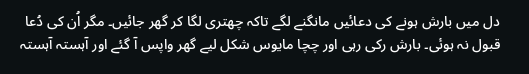دل میں بارش ہونے کی دعائیں مانگنے لگے تاکہ چھتری لگا کر گھر جائیں۔ مگر اُن کی دُعا قبول نہ ہوئی۔ بارش رکی رہی اور چچا مایوس شکل لیے گھر واپس آ گئے اور آہستہ آہستہ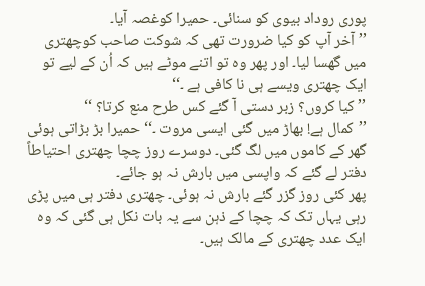پوری روداد بیوی کو سنائی۔ حمیرا کوغصہ آیا۔
’’آخر آپ کو کیا ضرورت تھی کہ شوکت صاحب کوچھتری میں گھسا لیا۔ اور پھر وہ تو اتنے موٹے ہیں کہ اُن کے لیے تو ایک چھتری ویسے ہی نا کافی ہے ۔‘‘
’’ کیا کروں؟ زبر دستی آ گئے کس طرح منع کرتا؟ ‘‘
’’کمال ہے! بھاڑ میں گئی ایسی مروت ۔‘‘حمیرا بڑ بڑاتی ہوئی گھر کے کاموں میں لگ گئی۔ دوسرے روز چچا چھتری احتیاطاً دفتر لے گئے کہ واپسی میں بارش نہ ہو جائے۔
پھر کئی روز گزر گئے بارش نہ ہوئی۔ چھتری دفتر ہی میں پڑی رہی یہاں تک کہ چچا کے ذہن سے یہ بات نکل ہی گئی کہ وہ ایک عدد چھتری کے مالک ہیں۔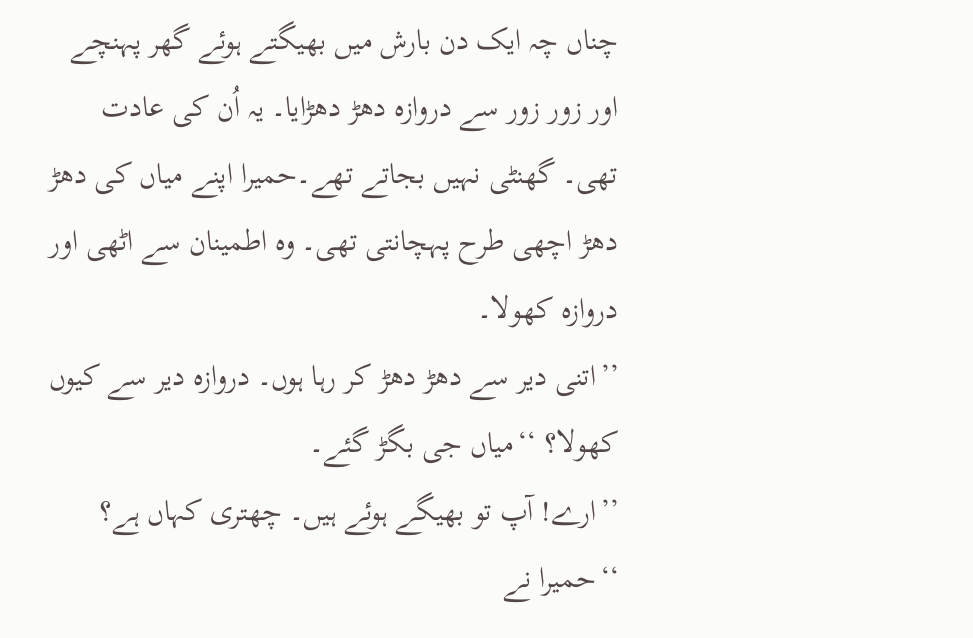چناں چہ ایک دن بارش میں بھیگتے ہوئے گھر پہنچے اور زور زور سے دروازہ دھڑ دھڑایا۔ یہ اُن کی عادت تھی۔ گھنٹی نہیں بجاتے تھے۔حمیرا اپنے میاں کی دھڑ دھڑ اچھی طرح پہچانتی تھی۔ وہ اطمینان سے اٹھی اور دروازہ کھولا۔
’’اتنی دیر سے دھڑ دھڑ کر رہا ہوں۔ دروازہ دیر سے کیوں کھولا؟ ‘‘میاں جی بگڑ گئے۔
’’ارے! آپ تو بھیگے ہوئے ہیں۔ چھتری کہاں ہے؟ ‘‘حمیرا نے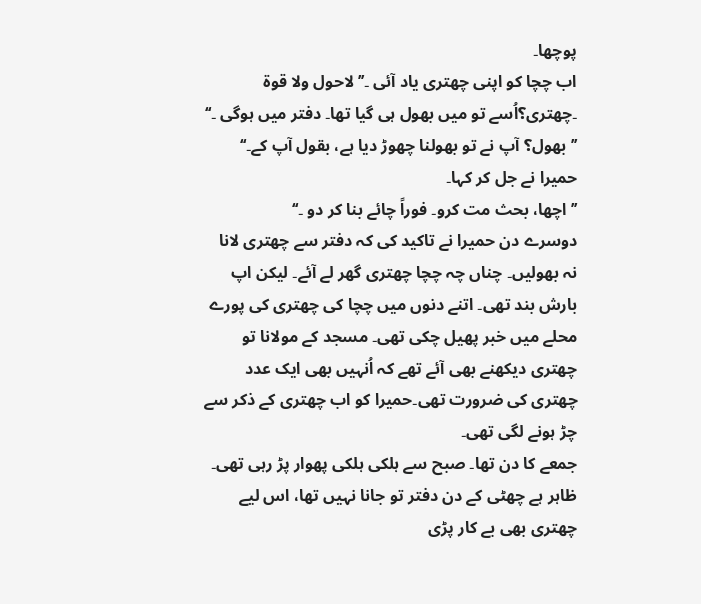پوچھا۔
اب چچا کو اپنی چھتری یاد آئی ۔’’لاحول ولا قوۃ ۔چھتری؟اُسے تو میں بھول ہی گیا تھا۔ دفتر میں ہوگی ۔‘‘
’’بھول؟ آپ نے تو بھولنا چھوڑ دیا ہے، بقول آپ کے۔‘‘ حمیرا نے جل کر کہا۔
’’اچھا، بحث مت کرو۔ فوراً چائے بنا کر دو ۔‘‘
دوسرے دن حمیرا نے تاکید کی کہ دفتر سے چھتری لانا نہ بھولیں۔ چناں چہ چچا چھتری گھر لے آئے۔ لیکن اپ بارش بند تھی۔ اتنے دنوں میں چچا کی چھتری کی پورے محلے میں خبر پھیل چکی تھی۔ مسجد کے مولانا تو چھتری دیکھنے بھی آئے تھے کہ اُنہیں بھی ایک عدد چھتری کی ضرورت تھی۔حمیرا کو اب چھتری کے ذکر سے چڑ ہونے لگی تھی۔
جمعے کا دن تھا۔ صبح سے ہلکی ہلکی پھوار پڑ رہی تھی۔ ظاہر ہے چھٹی کے دن دفتر تو جانا نہیں تھا، اس لیے چھتری بھی بے کار پڑی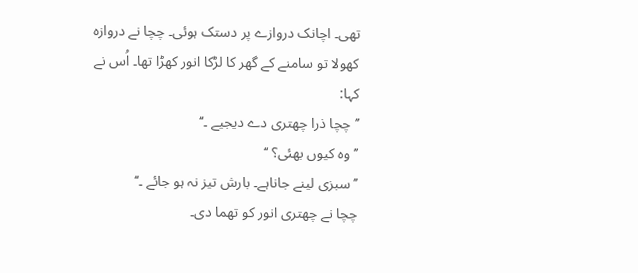تھی۔ اچانک دروازے پر دستک ہوئی۔ چچا نے دروازہ کھولا تو سامنے کے گھر کا لڑکا انور کھڑا تھا۔ اُس نے کہا:
’’چچا ذرا چھتری دے دیجیے ۔‘‘
’’وہ کیوں بھئی؟ ‘‘
’’سبزی لینے جاناہے۔ بارش تیز نہ ہو جائے ۔‘‘
چچا نے چھتری انور کو تھما دی۔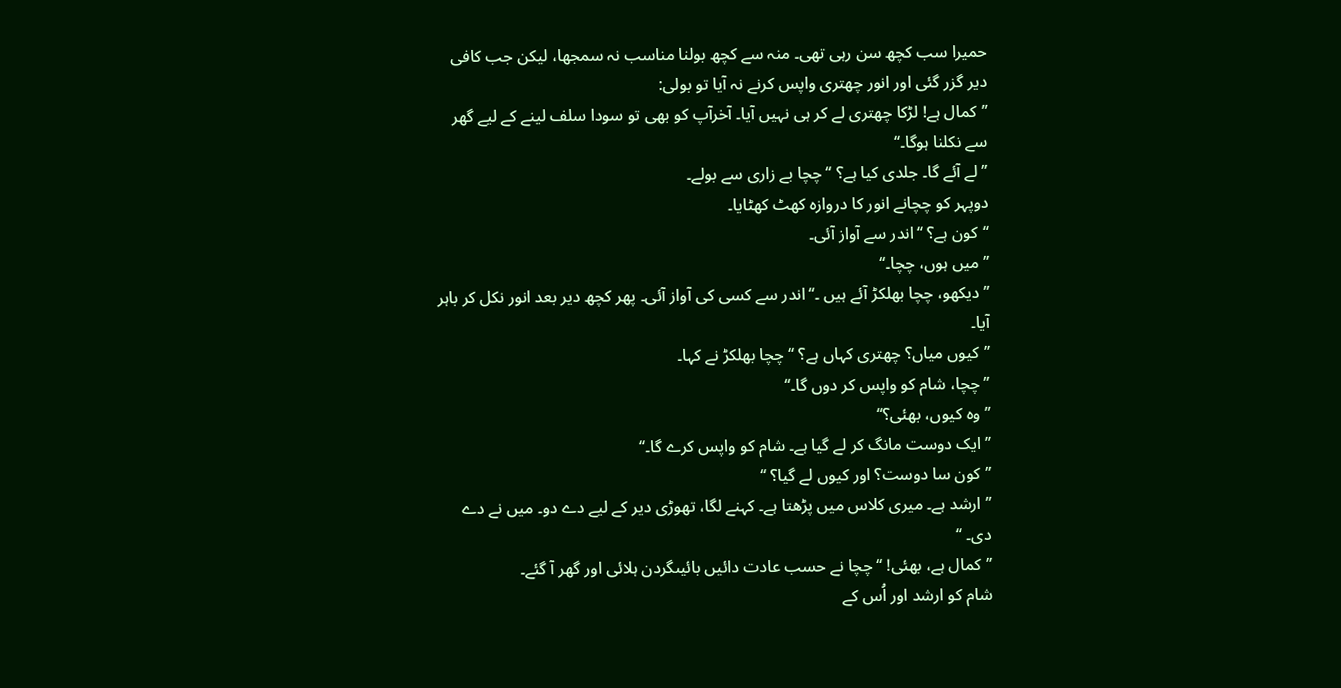حمیرا سب کچھ سن رہی تھی۔ منہ سے کچھ بولنا مناسب نہ سمجھا، لیکن جب کافی دیر گزر گئی اور انور چھتری واپس کرنے نہ آیا تو بولی:
’’کمال ہے! لڑکا چھتری لے کر ہی نہیں آیا۔ آخرآپ کو بھی تو سودا سلف لینے کے لیے گھر سے نکلنا ہوگا۔‘‘
’’لے آئے گا۔ جلدی کیا ہے؟ ‘‘چچا بے زاری سے بولے۔
دوپہر کو چچانے انور کا دروازہ کھٹ کھٹایا۔
‘‘کون ہے؟ ‘‘اندر سے آواز آئی۔
’’میں ہوں، چچا۔‘‘
’’دیکھو، چچا بھلکڑ آئے ہیں ۔‘‘اندر سے کسی کی آواز آئی۔ پھر کچھ دیر بعد انور نکل کر باہر آیا۔
’’کیوں میاں؟ چھتری کہاں ہے؟ ‘‘چچا بھلکڑ نے کہا۔
’’چچا، شام کو واپس کر دوں گا۔‘‘
’’وہ کیوں، بھئی؟‘‘
’’ایک دوست مانگ کر لے گیا ہے۔ شام کو واپس کرے گا۔‘‘
’’کون سا دوست؟ اور کیوں لے گیا؟ ‘‘
’’ ارشد ہے۔ میری کلاس میں پڑھتا ہے۔ کہنے لگا، تھوڑی دیر کے لیے دے دو۔ میں نے دے دی۔ ‘‘
’’کمال ہے، بھئی! ‘‘چچا نے حسب عادت دائیں بائیںگردن ہلائی اور گھر آ گئے۔
شام کو ارشد اور اُس کے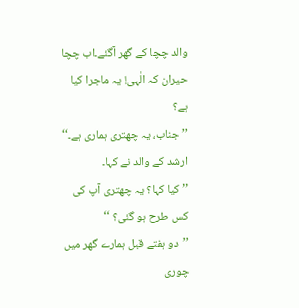والد چچا کے گھر آگئے۔اب چچا حیران کہ الٰہی! یہ ماجرا کیا ہے؟
’’جناب، یہ چھتری ہماری ہے۔‘‘ ارشد کے والد نے کہا۔
’’کیا کہا؟ یہ چھتری آپ کی کس طرح ہو گئی؟ ‘‘
’’دو ہفتے قبل ہمارے گھر میں چوری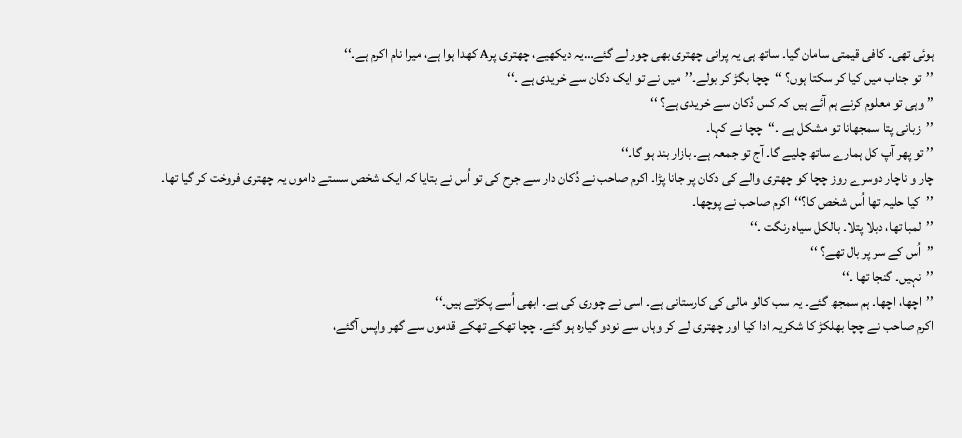ہوئی تھی۔ کافی قیمتی سامان گیا۔ ساتھ ہی یہ پرانی چھتری بھی چور لے گئے…یہ دیکھیے، چھتری پرA کھدا ہوا ہے، میرا نام اکرم ہے۔‘‘
’’تو جناب میں کیا کر سکتا ہوں؟ ‘‘چچا بگڑ کر بولے۔’’میں نے تو ایک دکان سے خریدی ہے ۔‘‘
’’ وہی تو معلوم کرنے ہم آئے ہیں کہ کس دُکان سے خریدی ہے؟ ‘‘
’’زبانی پتا سمجھانا تو مشکل ہے ۔‘‘چچا نے کہا۔
’’ تو پھر آپ کل ہمارے ساتھ چلیے گا۔ آج تو جمعہ ہے۔ بازار بند ہو گا۔‘‘
چار و ناچار دوسرے روز چچا کو چھتری والے کی دکان پر جانا پڑا۔ اکرم صاحب نے دُکان دار سے جرح کی تو اُس نے بتایا کہ ایک شخص سستے داموں یہ چھتری فروخت کر گیا تھا۔
’’کیا حلیہ تھا اُس شخص کا؟‘‘اکرم صاحب نے پوچھا۔
’’لمبا تھا، دبلا پتلا۔ بالکل سیاہ رنگت ۔‘‘
’’اُس کے سر پر بال تھے؟ ‘‘
’’نہیں۔ گنجا تھا ۔‘‘
’’اچھا، اچھا۔ ہم سمجھ گئے۔ یہ سب کالو مالی کی کارستانی ہے۔ اسی نے چوری کی ہے۔ ابھی اُسے پکڑتے ہیں۔‘‘
اکرم صاحب نے چچا بھلکڑ کا شکریہ ادا کیا اور چھتری لے کر وہاں سے نودو گیارہ ہو گئے۔ چچا تھکے تھکے قدموں سے گھر واپس آگئے،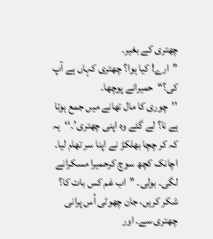چھتری کے بغیر۔
’’ارے! کیا ہوا؟ چھتری کہاں ہے آپ کی؟‘‘حمیرانے پوچھا۔
’’چوری کا مال تھانے میں جمع ہوتا ہے نا؟ لے گئے وہ اپنی چھتری’۔‘‘یہ کہ کر چچا بھلکڑ نے اپنا سر تھام لیا۔
اچانک کچھ سوچ کرحمیرا مسکرانے لگی۔ بولی۔ ’’اب غم کس بات کا؟ شکر کریں، جان چھوٹی اُس پرانی چھتری سے۔ اور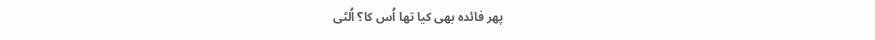پھر فائدہ بھی کیا تھا اُس کا؟ اُلٹی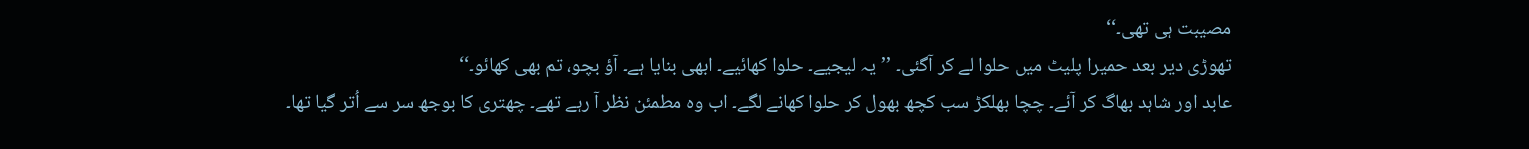مصیبت ہی تھی۔‘‘
تھوڑی دیر بعد حمیرا پلیٹ میں حلوا لے کر آگئی۔ ’’یہ لیجیے۔ حلوا کھائیے۔ ابھی بنایا ہے۔ آؤ بچو، تم بھی کھائو۔‘‘
عابد اور شاہد بھاگ کر آئے۔ چچا بھلکڑ سب کچھ بھول کر حلوا کھانے لگے۔ اب وہ مطمئن نظر آ رہے تھے۔ چھتری کا بوجھ سر سے اُتر گیا تھا۔